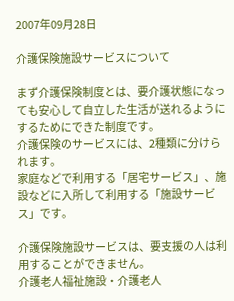2007年09月28日

介護保険施設サービスについて

まず介護保険制度とは、要介護状態になっても安心して自立した生活が送れるようにするためにできた制度です。
介護保険のサービスには、2種類に分けられます。
家庭などで利用する「居宅サービス」、施設などに入所して利用する「施設サービス」です。

介護保険施設サービスは、要支援の人は利用することができません。
介護老人福祉施設・介護老人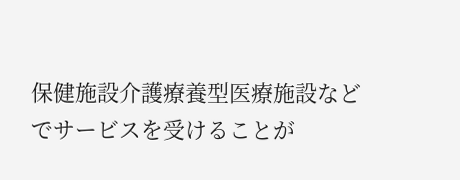保健施設介護療養型医療施設などでサービスを受けることが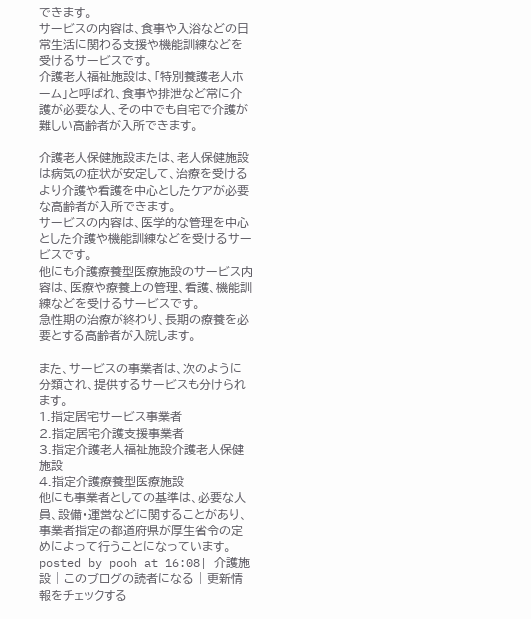できます。
サービスの内容は、食事や入浴などの日常生活に関わる支援や機能訓練などを受けるサービスです。
介護老人福祉施設は、「特別養護老人ホーム」と呼ばれ、食事や排泄など常に介護が必要な人、その中でも自宅で介護が難しい高齢者が入所できます。

介護老人保健施設または、老人保健施設は病気の症状が安定して、治療を受けるより介護や看護を中心としたケアが必要な高齢者が入所できます。
サービスの内容は、医学的な管理を中心とした介護や機能訓練などを受けるサービスです。
他にも介護療養型医療施設のサービス内容は、医療や療養上の管理、看護、機能訓練などを受けるサービスです。
急性期の治療が終わり、長期の療養を必要とする高齢者が入院します。

また、サービスの事業者は、次のように分類され、提供するサービスも分けられます。
1.指定居宅サービス事業者
2.指定居宅介護支援事業者
3.指定介護老人福祉施設介護老人保健施設
4.指定介護療養型医療施設
他にも事業者としての基準は、必要な人員、設備・運営などに関することがあり、事業者指定の都道府県が厚生省令の定めによって行うことになっています。
posted by pooh at 16:08| 介護施設 | このブログの読者になる | 更新情報をチェックする